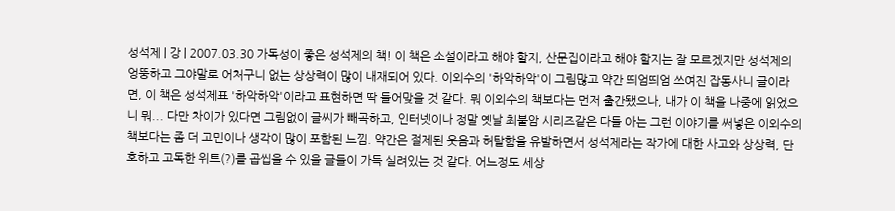성석제 | 강 | 2007.03.30 가독성이 좋은 성석제의 책! 이 책은 소설이라고 해야 할지, 산문집이라고 해야 할지는 잘 모르겠지만 성석제의 엉뚱하고 그야말로 어처구니 없는 상상력이 많이 내재되어 있다. 이외수의 '하악하악'이 그림많고 약간 띄엄띄엄 쓰여진 잡동사니 글이라면, 이 책은 성석제표 '하악하악'이라고 표현하면 딱 들어맞을 것 같다. 뭐 이외수의 책보다는 먼저 출간됐으나, 내가 이 책을 나중에 읽었으니 뭐... 다만 차이가 있다면 그림없이 글씨가 빼곡하고, 인터넷이나 정말 옛날 최불암 시리즈같은 다들 아는 그런 이야기를 써넣은 이외수의 책보다는 좀 더 고민이나 생각이 많이 포함된 느낌. 약간은 절제된 웃음과 허탈함을 유발하면서 성석제라는 작가에 대한 사고와 상상력, 단호하고 고독한 위트(?)를 곱씹을 수 있을 글들이 가득 실려있는 것 같다. 어느정도 세상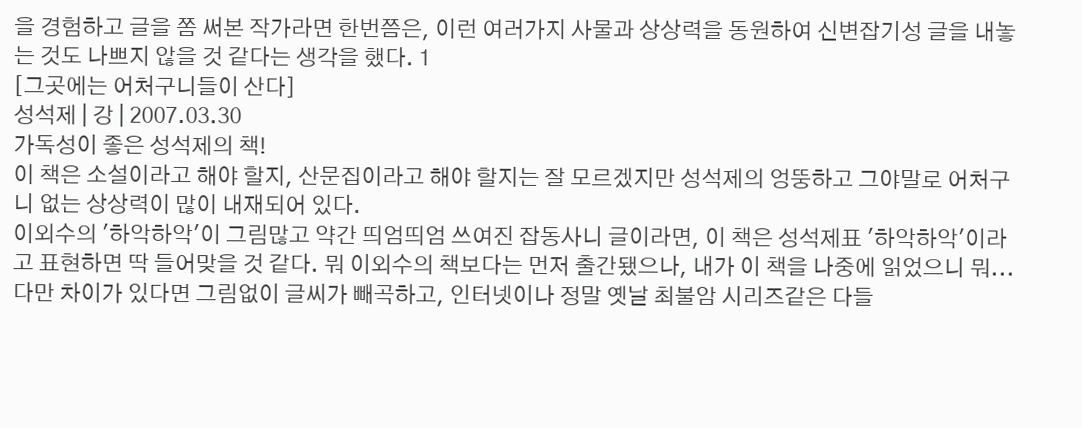을 경험하고 글을 쫌 써본 작가라면 한번쯤은, 이런 여러가지 사물과 상상력을 동원하여 신변잡기성 글을 내놓는 것도 나쁘지 않을 것 같다는 생각을 했다. 1
[그곳에는 어처구니들이 산다]
성석제 | 강 | 2007.03.30
가독성이 좋은 성석제의 책!
이 책은 소설이라고 해야 할지, 산문집이라고 해야 할지는 잘 모르겠지만 성석제의 엉뚱하고 그야말로 어처구니 없는 상상력이 많이 내재되어 있다.
이외수의 '하악하악'이 그림많고 약간 띄엄띄엄 쓰여진 잡동사니 글이라면, 이 책은 성석제표 '하악하악'이라고 표현하면 딱 들어맞을 것 같다. 뭐 이외수의 책보다는 먼저 출간됐으나, 내가 이 책을 나중에 읽었으니 뭐...
다만 차이가 있다면 그림없이 글씨가 빼곡하고, 인터넷이나 정말 옛날 최불암 시리즈같은 다들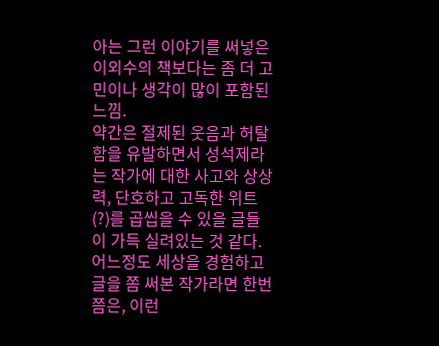아는 그런 이야기를 써넣은 이외수의 책보다는 좀 더 고민이나 생각이 많이 포함된 느낌.
약간은 절제된 웃음과 허탈함을 유발하면서 성석제라는 작가에 대한 사고와 상상력, 단호하고 고독한 위트(?)를 곱씹을 수 있을 글들이 가득 실려있는 것 같다.
어느정도 세상을 경험하고 글을 쫌 써본 작가라면 한번쯤은, 이런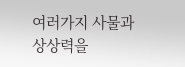여러가지 사물과 상상력을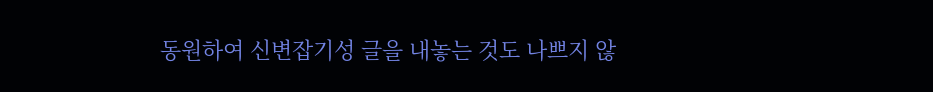동원하여 신변잡기성 글을 내놓는 것도 나쁘지 않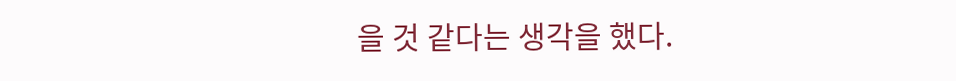을 것 같다는 생각을 했다.